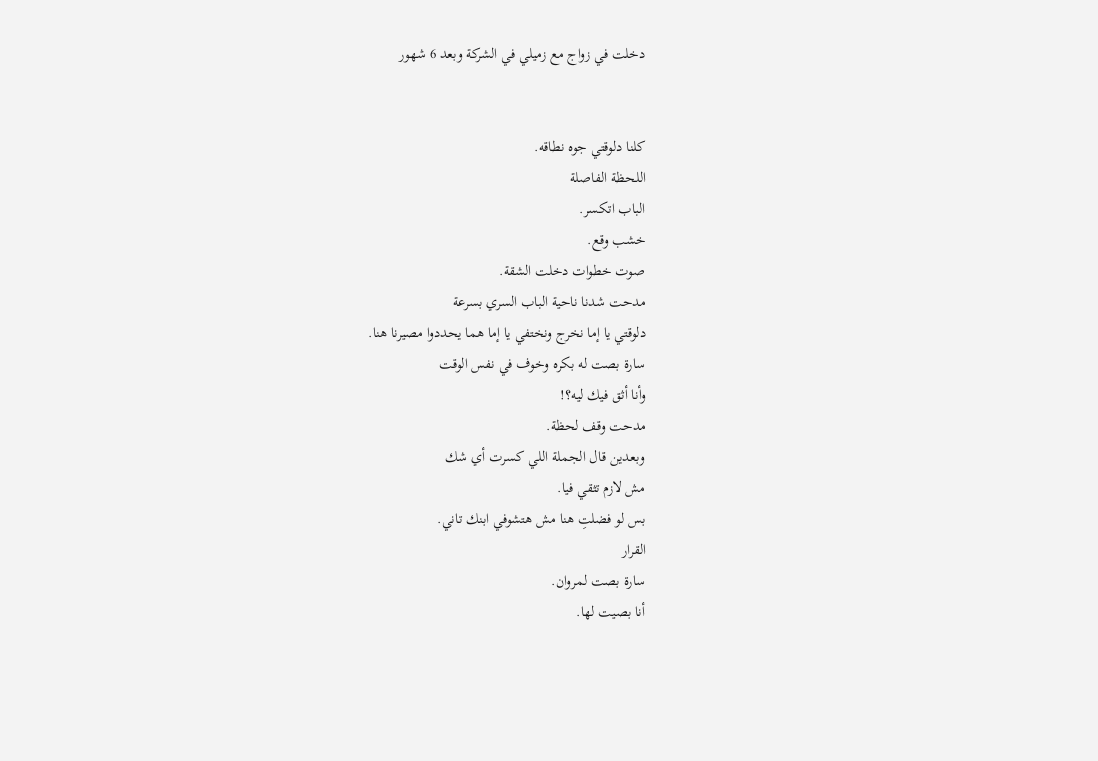دخلت في زواج مع زميلي في الشركة وبعد 6 شهور


كلنا دلوقتي جوه نطاقه.
اللحظة الفاصلة
الباب اتكسر.
خشب وقع.
صوت خطوات دخلت الشقة.
مدحت شدنا ناحية الباب السري بسرعة
دلوقتي يا إما نخرج ونختفي يا إما هما يحددوا مصيرنا هنا.
سارة بصت له بكره وخوف في نفس الوقت
وأنا أثق فيك ليه؟!
مدحت وقف لحظة.
وبعدين قال الجملة اللي كسرت أي شك
مش لازم تثقي فيا.
بس لو فضلتِ هنا مش هتشوفي ابنك تاني.
القرار
سارة بصت لمروان.
أنا بصيت لها.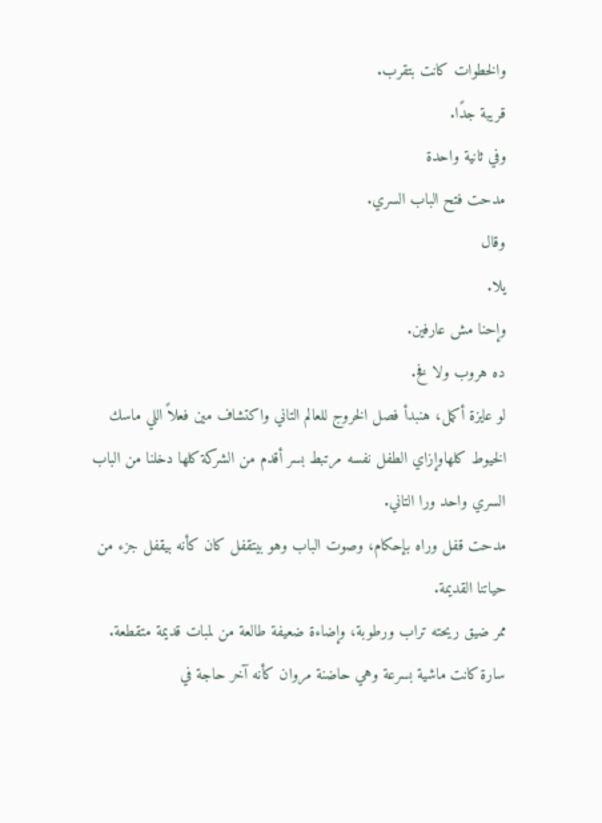والخطوات كانت بتقرب.
قريبة جدًا.
وفي ثانية واحدة
مدحت فتح الباب السري.
وقال
يلا.
وإحنا مش عارفين.
ده هروب ولا فخ.
لو عايزة أكمل، هنبدأ فصل الخروج للعالم التاني واكتشاف مين فعلاً اللي ماسك الخيوط كلهاوإزاي الطفل نفسه مرتبط بسر أقدم من الشركة كلها دخلنا من الباب السري واحد ورا التاني.
مدحت قفل وراه بإحكام، وصوت الباب وهو بيتقفل كان كأنه بيقفل جزء من حياتنا القديمة.
ممر ضيق ريحته تراب ورطوبة، وإضاءة ضعيفة طالعة من لمبات قديمة متقطعة.
سارة كانت ماشية بسرعة وهي حاضنة مروان كأنه آخر حاجة في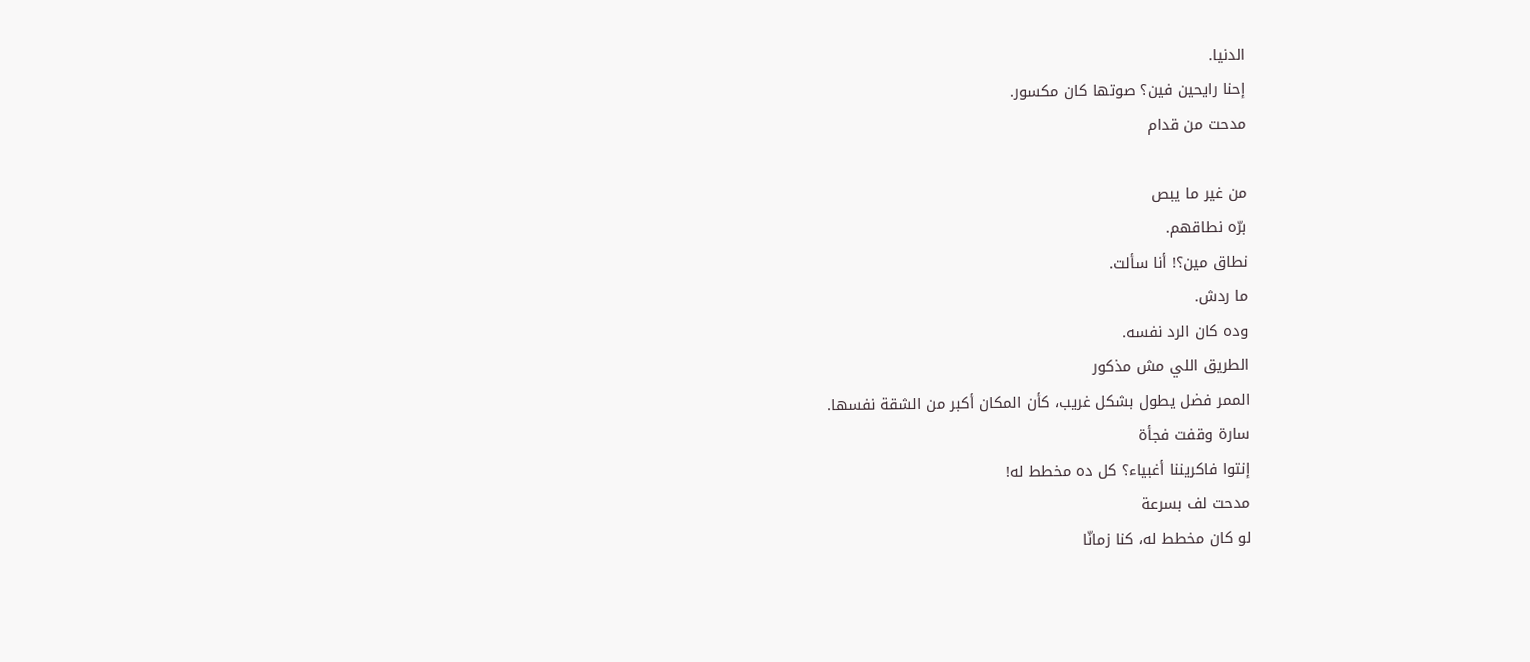الدنيا.
إحنا رايحين فين؟ صوتها كان مكسور.
مدحت من قدام

من غير ما يبص
برّه نطاقهم.
نطاق مين؟! أنا سألت.
ما ردش.
وده كان الرد نفسه.
الطريق اللي مش مذكور
الممر فضل يطول بشكل غريب، كأن المكان أكبر من الشقة نفسها.
سارة وقفت فجأة
إنتوا فاكريننا أغبياء؟ كل ده مخطط له!
مدحت لف بسرعة
لو كان مخطط له، كنا زمانّا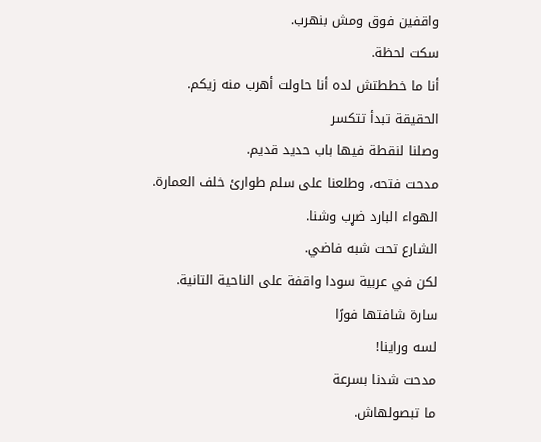واقفين فوق ومش بنهرب.
سكت لحظة.
أنا ما خططتش لده أنا حاولت أهرب منه زيكم.
الحقيقة تبدأ تتكسر
وصلنا لنقطة فيها باب حديد قديم.
مدحت فتحه، وطلعنا على سلم طوارئ خلف العمارة.
الهواء البارد ضړب وشنا.
الشارع تحت شبه فاضي.
لكن في عربية سودا واقفة على الناحية التانية.
سارة شافتها فورًا
لسه وراينا!
مدحت شدنا بسرعة
ما تبصولهاش.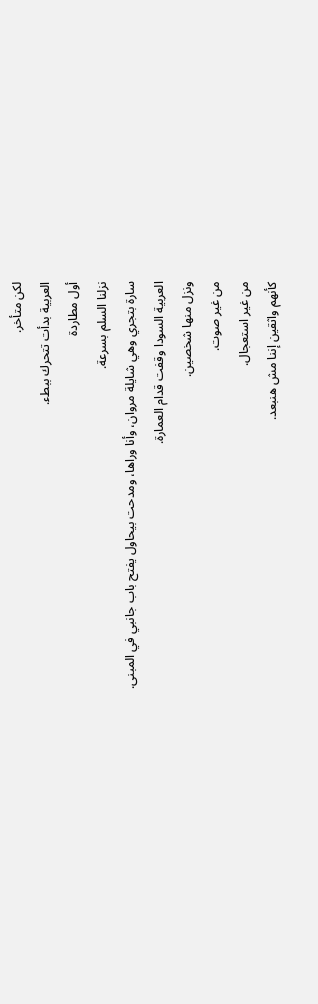لكن متأخر.
العربية بدأت تتحرك ببطء.
أول مطاردة
نزلنا السلم بسرعة.
سارة بتجري وهي شايلة مروان، وأنا وراها، ومدحت بيحاول يفتح باب جانبي في المبنى.
العربية السودا وقفت قدام العمارة.
ونزل منها شخصين.
من غير صوت.
من غير استعجال.
كأنهم واثقين إننا مش هنبعد.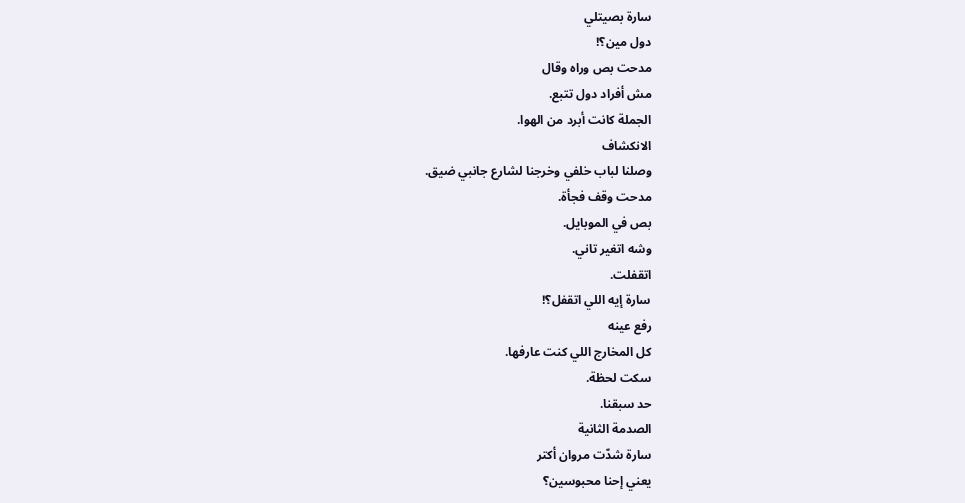سارة بصيتلي
دول مين؟!
مدحت بص وراه وقال
مش أفراد دول تتبع.
الجملة كانت أبرد من الهوا.
الانكشاف
وصلنا لباب خلفي وخرجنا لشارع جانبي ضيق.
مدحت وقف فجأة.
بص في الموبايل.
وشه اتغير تاني.
اتقفلت.
سارة إيه اللي اتقفل؟!
رفع عينه
كل المخارج اللي كنت عارفها.
سكت لحظة.
حد سبقنا.
الصدمة الثانية
سارة شدّت مروان أكتر
يعني إحنا محبوسين؟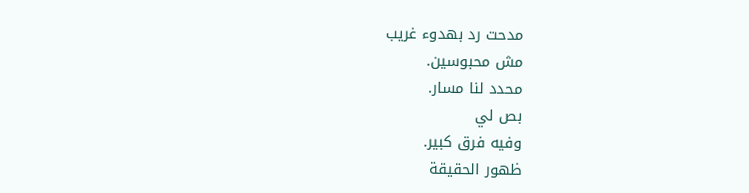مدحت رد بهدوء غريب
مش محبوسين.
محدد لنا مسار.
بص لي
وفيه فرق كبير.
ظهور الحقيقة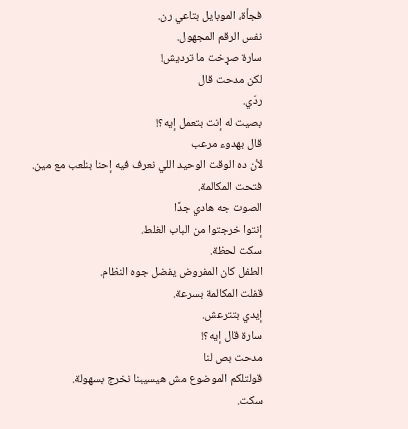فجأة، الموبايل بتاعي رن.
نفس الرقم المجهول.
سارة صړخت ما ترديش!
لكن مدحت قال
ردّي.
بصيت له إنت بتعمل إيه؟!
قال بهدوء مرعب
لأن ده الوقت الوحيد اللي نعرف فيه إحنا بنلعب مع مين.
فتحت المكالمة.
الصوت جه هادي جدًا
إنتوا خرجتوا من الباب الغلط.
سكت لحظة.
الطفل كان المفروض يفضل جوه النظام.
قفلت المكالمة بسرعة.
إيدي بتترعش.
سارة قال إيه؟!
مدحت بص لنا
قولتلكم الموضوع مش هيسيبنا نخرج بسهولة.
سكت.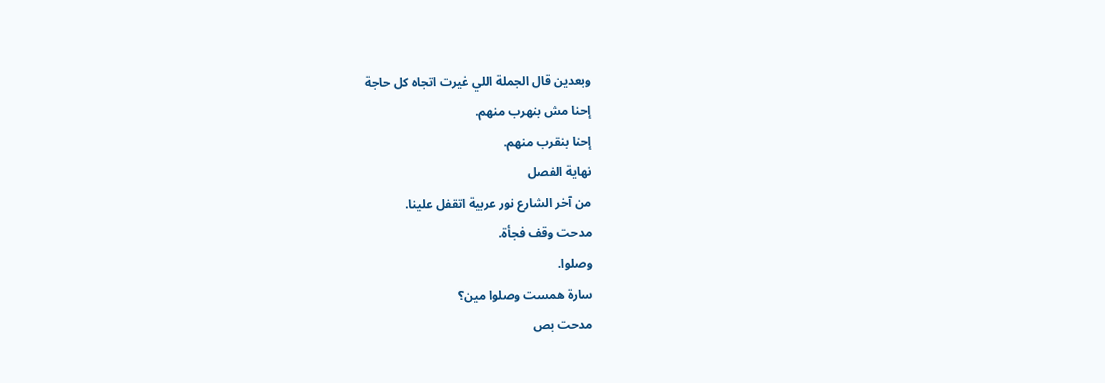وبعدين قال الجملة اللي غيرت اتجاه كل حاجة
إحنا مش بنهرب منهم.
إحنا بنقرب منهم.
نهاية الفصل
من آخر الشارع نور عربية اتقفل علينا.
مدحت وقف فجأة.
وصلوا.
سارة همست وصلوا مين؟
مدحت بص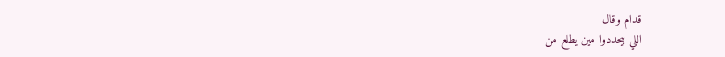قدام وقال
اللي بيحددوا مين يطلع من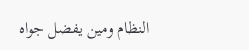النظام ومين يفضل جواه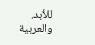للأبد.
والعربية